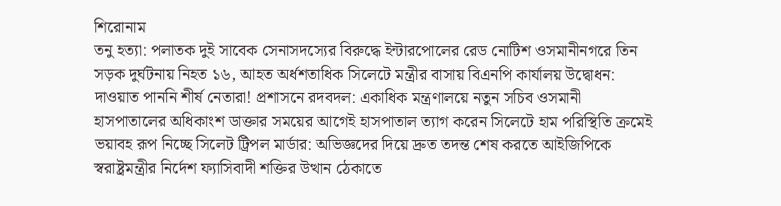শিরোনাম
তনু হত্যা: পলাতক দুই সাবেক সেনাসদস্যের বিরুদ্ধে ইন্টারপোলের রেড নোটিশ ওসমানীনগরে তিন সড়ক দুর্ঘটনায় নিহত ১৬, আহত অর্ধশতাধিক সিলেটে মন্ত্রীর বাসায় বিএনপি কার্যালয় উদ্বোধন: দাওয়াত পাননি শীর্ষ নেতারা! প্রশাসনে রদবদল: একাধিক মন্ত্রণালয়ে নতুন সচিব ওসমানী হাসপাতালের অধিকাংশ ডাক্তার সময়ের আগেই হাসপাতাল ত্যাগ করেন সিলেটে হাম পরিস্থিতি ক্রমেই ভয়াবহ রূপ নিচ্ছে সিলেট ট্রিপল মার্ডার: অভিজ্ঞদের দিয়ে দ্রুত তদন্ত শেষ করতে আইজিপিকে স্বরাষ্ট্রমন্ত্রীর নির্দেশ ফ্যাসিবাদী শক্তির উত্থান ঠেকাতে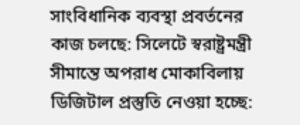সাংবিধানিক ব্যবস্থা প্রবর্তনের কাজ চলছে: সিলেটে স্বরাষ্ট্রমন্ত্রী সীমান্তে অপরাধ মোকাবিলায় ডিজিটাল প্রস্তুতি নেওয়া হচ্ছে: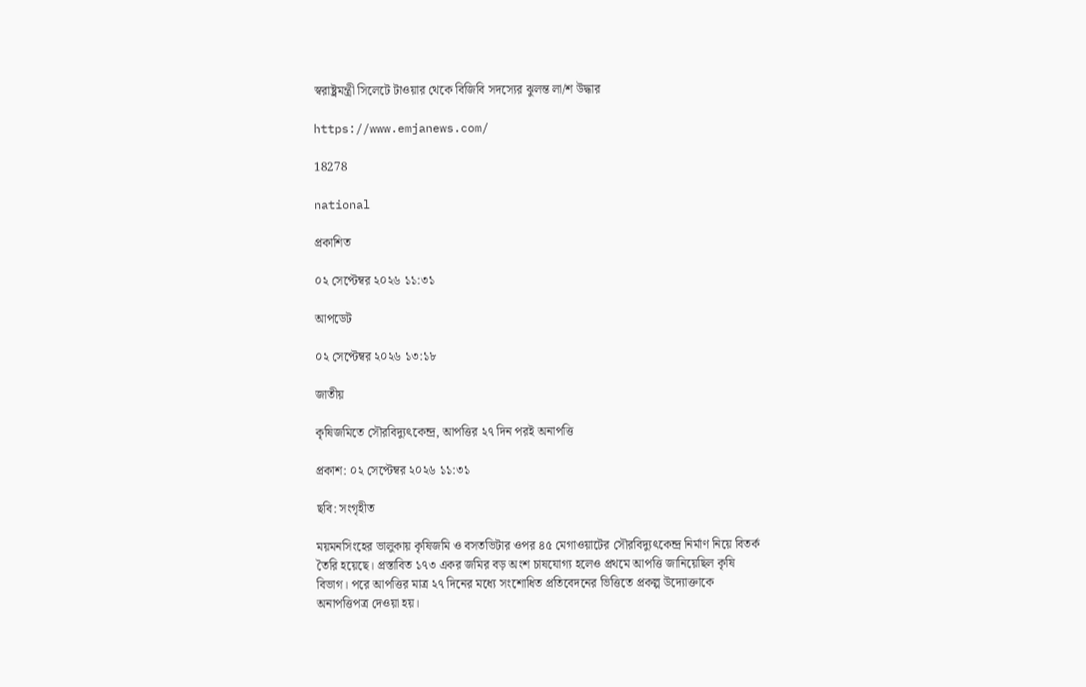স্বরাষ্ট্রমন্ত্রী সিলেটে টাওয়ার থেকে বিজিবি সদস্যের ঝুলন্ত লা/শ উদ্ধার

https://www.emjanews.com/

18278

national

প্রকাশিত

০২ সেপ্টেম্বর ২০২৬ ১১:৩১

আপডেট

০২ সেপ্টেম্বর ২০২৬ ১৩:১৮

জাতীয়

কৃষিজমিতে সৌরবিদ্যুৎকেন্দ্র, আপত্তির ২৭ দিন পরই অনাপত্তি

প্রকাশ: ০২ সেপ্টেম্বর ২০২৬ ১১:৩১

ছবি: সংগৃহীত

ময়মনসিংহের ভালুকায় কৃষিজমি ও বসতভিটার ওপর ৪৫ মেগাওয়াটের সৌরবিদ্যুৎকেন্দ্র নির্মাণ নিয়ে বিতর্ক তৈরি হয়েছে। প্রস্তাবিত ১৭৩ একর জমির বড় অংশ চাষযোগ্য হলেও প্রথমে আপত্তি জানিয়েছিল কৃষি বিভাগ। পরে আপত্তির মাত্র ২৭ দিনের মধ্যে সংশোধিত প্রতিবেদনের ভিত্তিতে প্রকল্প উদ্যোক্তাকে অনাপত্তিপত্র দেওয়া হয়।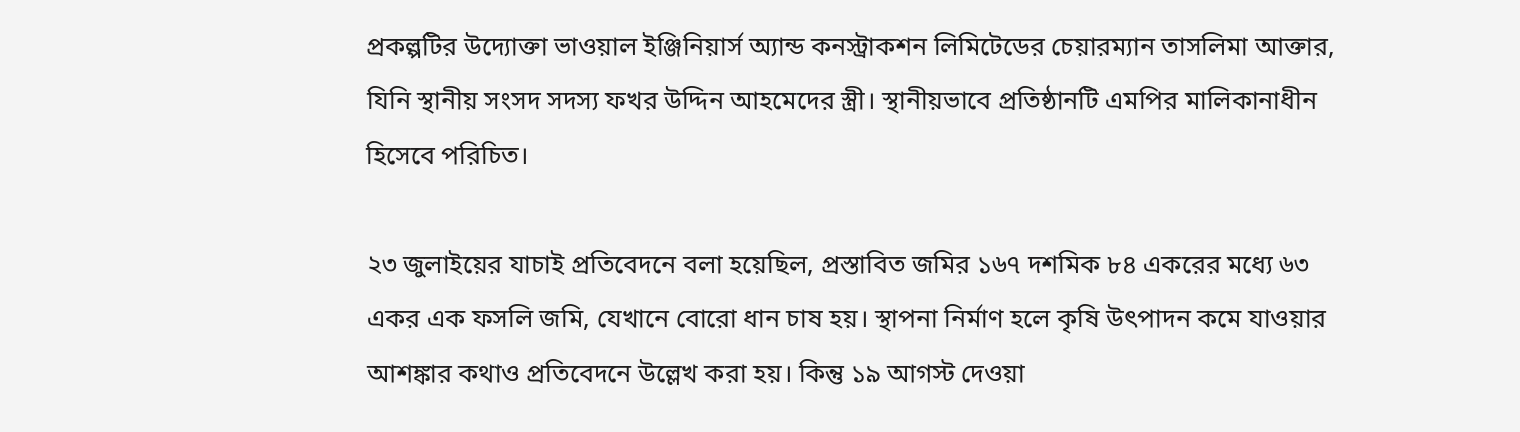প্রকল্পটির উদ্যোক্তা ভাওয়াল ইঞ্জিনিয়ার্স অ্যান্ড কনস্ট্রাকশন লিমিটেডের চেয়ারম্যান তাসলিমা আক্তার, যিনি স্থানীয় সংসদ সদস্য ফখর উদ্দিন আহমেদের স্ত্রী। স্থানীয়ভাবে প্রতিষ্ঠানটি এমপির মালিকানাধীন হিসেবে পরিচিত।

২৩ জুলাইয়ের যাচাই প্রতিবেদনে বলা হয়েছিল, প্রস্তাবিত জমির ১৬৭ দশমিক ৮৪ একরের মধ্যে ৬৩ একর এক ফসলি জমি, যেখানে বোরো ধান চাষ হয়। স্থাপনা নির্মাণ হলে কৃষি উৎপাদন কমে যাওয়ার আশঙ্কার কথাও প্রতিবেদনে উল্লেখ করা হয়। কিন্তু ১৯ আগস্ট দেওয়া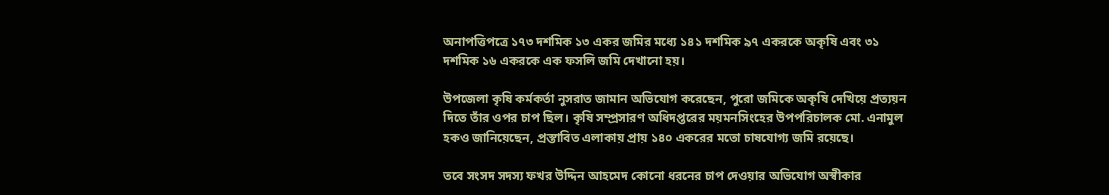অনাপত্তিপত্রে ১৭৩ দশমিক ১৩ একর জমির মধ্যে ১৪১ দশমিক ৯৭ একরকে অকৃষি এবং ৩১ দশমিক ১৬ একরকে এক ফসলি জমি দেখানো হয়।

উপজেলা কৃষি কর্মকর্তা নুসরাত জামান অভিযোগ করেছেন, পুরো জমিকে অকৃষি দেখিয়ে প্রত্যয়ন দিতে তাঁর ওপর চাপ ছিল। কৃষি সম্প্রসারণ অধিদপ্তরের ময়মনসিংহের উপপরিচালক মো. এনামুল হকও জানিয়েছেন, প্রস্তাবিত এলাকায় প্রায় ১৪০ একরের মতো চাষযোগ্য জমি রয়েছে।

তবে সংসদ সদস্য ফখর উদ্দিন আহমেদ কোনো ধরনের চাপ দেওয়ার অভিযোগ অস্বীকার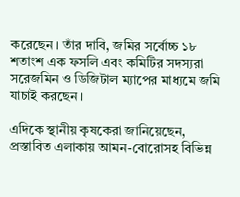করেছেন। তাঁর দাবি, জমির সর্বোচ্চ ১৮ শতাংশ এক ফসলি এবং কমিটির সদস্যরা সরেজমিন ও ডিজিটাল ম্যাপের মাধ্যমে জমি যাচাই করছেন।

এদিকে স্থানীয় কৃষকেরা জানিয়েছেন, প্রস্তাবিত এলাকায় আমন-বোরোসহ বিভিন্ন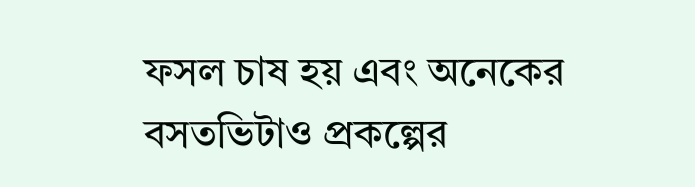ফসল চাষ হয় এবং অনেকের বসতভিটাও প্রকল্পের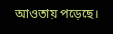আওতায় পড়েছে।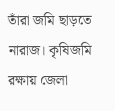তাঁরা জমি ছাড়তে নারাজ। কৃষিজমি রক্ষায় জেলা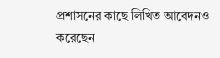প্রশাসনের কাছে লিখিত আবেদনও করেছেন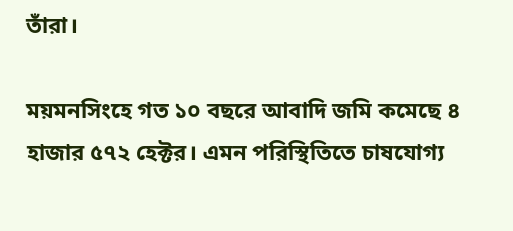তাঁরা।

ময়মনসিংহে গত ১০ বছরে আবাদি জমি কমেছে ৪ হাজার ৫৭২ হেক্টর। এমন পরিস্থিতিতে চাষযোগ্য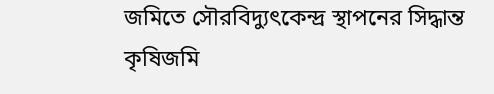জমিতে সৌরবিদ্যুৎকেন্দ্র স্থাপনের সিদ্ধান্ত কৃষিজমি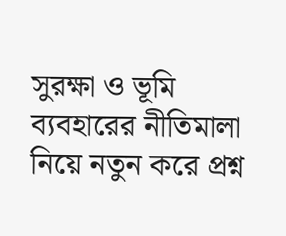সুরক্ষা ও ভূমি ব্যবহারের নীতিমালা নিয়ে নতুন করে প্রশ্ন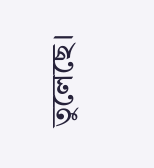তুলেছে।